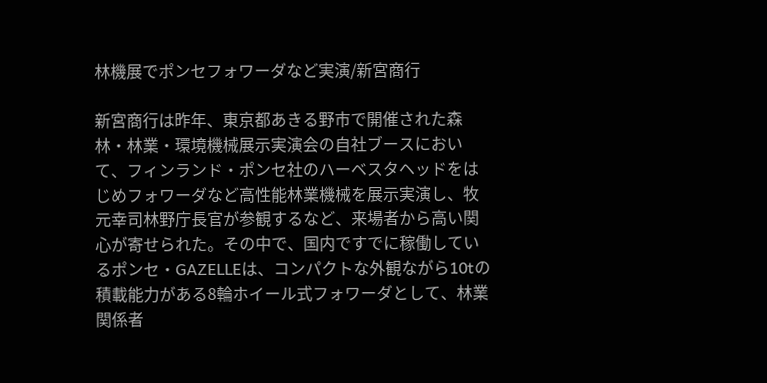林機展でポンセフォワーダなど実演/新宮商行

新宮商行は昨年、東京都あきる野市で開催された森林・林業・環境機械展示実演会の自社ブースにおいて、フィンランド・ポンセ社のハーベスタヘッドをはじめフォワーダなど高性能林業機械を展示実演し、牧元幸司林野庁長官が参観するなど、来場者から高い関心が寄せられた。その中で、国内ですでに稼働しているポンセ・GAZELLEは、コンパクトな外観ながら10tの積載能力がある8輪ホイール式フォワーダとして、林業関係者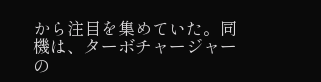から注目を集めていた。同機は、ターボチャージャーの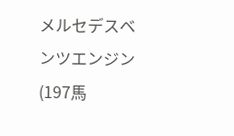メルセデスベンツエンジン(197馬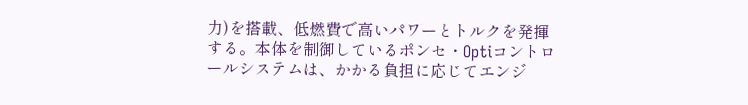力)を搭載、低燃費で高いパワーとトルクを発揮する。本体を制御しているポンセ・Optiコントロールシステムは、かかる負担に応じてエンジ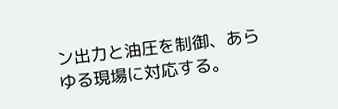ン出力と油圧を制御、あらゆる現場に対応する。